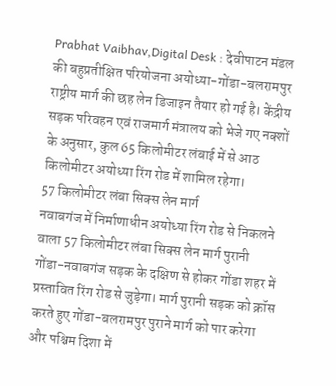Prabhat Vaibhav,Digital Desk : देवीपाटन मंडल की बहुप्रतीक्षित परियोजना अयोध्या-गोंडा-बलरामपुर राष्ट्रीय मार्ग की छह लेन डिजाइन तैयार हो गई है। केंद्रीय सड़क परिवहन एवं राजमार्ग मंत्रालय को भेजे गए नक्शों के अनुसार, कुल 65 किलोमीटर लंबाई में से आठ किलोमीटर अयोध्या रिंग रोड में शामिल रहेगा।
57 किलोमीटर लंबा सिक्स लेन मार्ग
नवाबगंज में निर्माणाधीन अयोध्या रिंग रोड से निकलने वाला 57 किलोमीटर लंबा सिक्स लेन मार्ग पुरानी गोंडा-नवाबगंज सड़क के दक्षिण से होकर गोंडा शहर में प्रस्तावित रिंग रोड से जुड़ेगा। मार्ग पुरानी सड़क को क्रॉस करते हुए गोंडा-बलरामपुर पुराने मार्ग को पार करेगा और पश्चिम दिशा में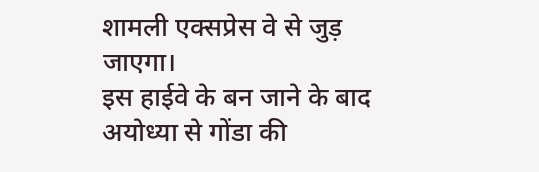शामली एक्सप्रेस वे से जुड़ जाएगा।
इस हाईवे के बन जाने के बाद अयोध्या से गोंडा की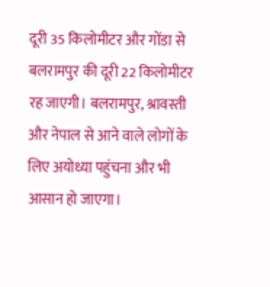दूरी 35 किलोमीटर और गोंडा से बलरामपुर की दूरी 22 किलोमीटर रह जाएगी। बलरामपुर, श्रावस्ती और नेपाल से आने वाले लोगों के लिए अयोध्या पहुंचना और भी आसान हो जाएगा।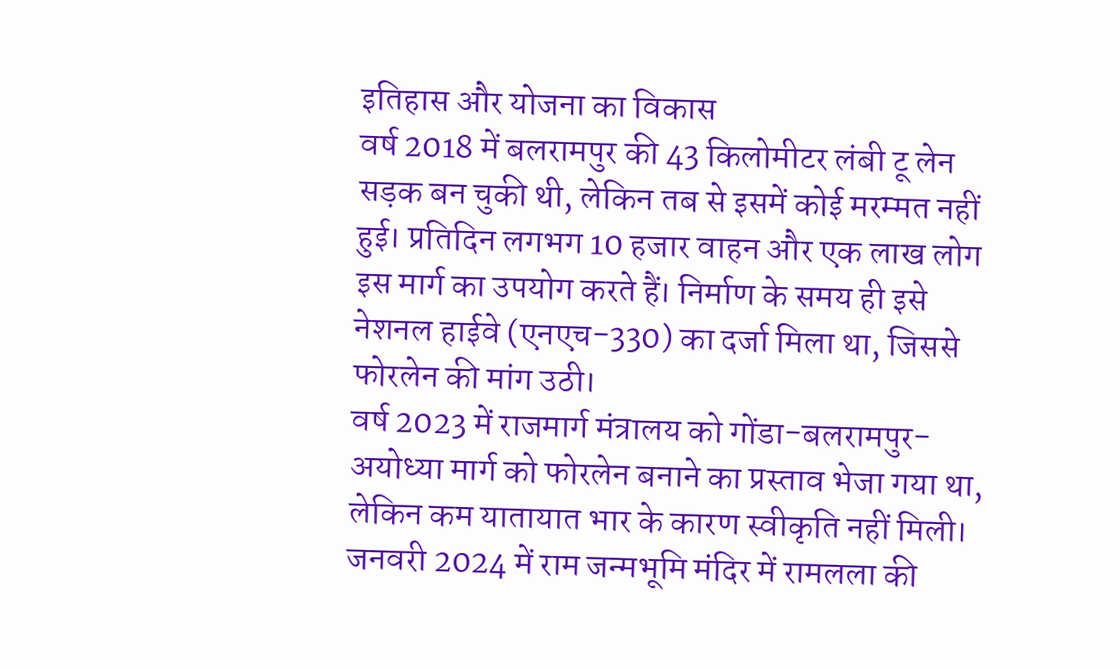इतिहास और योजना का विकास
वर्ष 2018 में बलरामपुर की 43 किलोमीटर लंबी टू लेन सड़क बन चुकी थी, लेकिन तब से इसमें कोई मरम्मत नहीं हुई। प्रतिदिन लगभग 10 हजार वाहन और एक लाख लोग इस मार्ग का उपयोग करते हैं। निर्माण के समय ही इसे नेशनल हाईवे (एनएच-330) का दर्जा मिला था, जिससे फोरलेन की मांग उठी।
वर्ष 2023 में राजमार्ग मंत्रालय को गोंडा-बलरामपुर-अयोध्या मार्ग को फोरलेन बनाने का प्रस्ताव भेजा गया था, लेकिन कम यातायात भार के कारण स्वीकृति नहीं मिली। जनवरी 2024 में राम जन्मभूमि मंदिर में रामलला की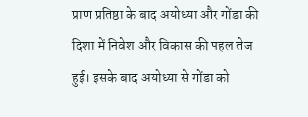प्राण प्रतिष्ठा के बाद अयोध्या और गोंडा की दिशा में निवेश और विकास की पहल तेज हुई। इसके बाद अयोध्या से गोंडा को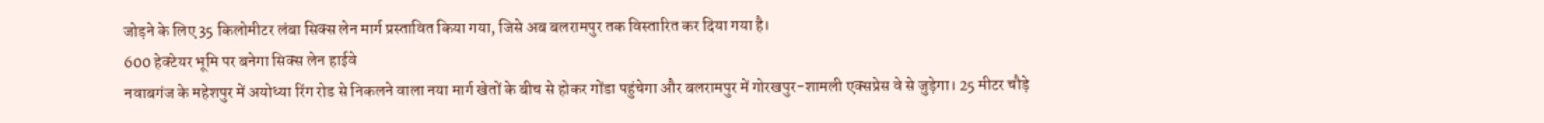जोड़ने के लिए 35 किलोमीटर लंबा सिक्स लेन मार्ग प्रस्तावित किया गया, जिसे अब बलरामपुर तक विस्तारित कर दिया गया है।
600 हेक्टेयर भूमि पर बनेगा सिक्स लेन हाईवे
नवाबगंज के महेशपुर में अयोध्या रिंग रोड से निकलने वाला नया मार्ग खेतों के बीच से होकर गोंडा पहुंचेगा और बलरामपुर में गोरखपुर-शामली एक्सप्रेस वे से जुड़ेगा। 25 मीटर चौड़े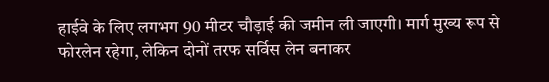हाईवे के लिए लगभग 90 मीटर चौड़ाई की जमीन ली जाएगी। मार्ग मुख्य रूप से फोरलेन रहेगा, लेकिन दोनों तरफ सर्विस लेन बनाकर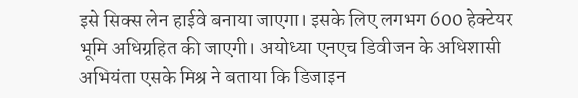इसे सिक्स लेन हाईवे बनाया जाएगा। इसके लिए लगभग 600 हेक्टेयर भूमि अधिग्रहित की जाएगी। अयोध्या एनएच डिवीजन के अधिशासी अभियंता एसके मिश्र ने बताया कि डिजाइन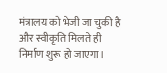मंत्रालय को भेजी जा चुकी है और स्वीकृति मिलते ही निर्माण शुरू हो जाएगा।